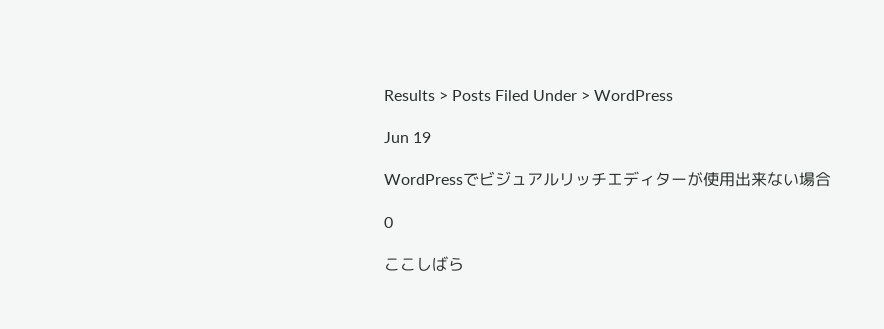Results > Posts Filed Under > WordPress

Jun 19

WordPressでビジュアルリッチエディターが使用出来ない場合

0

ここしばら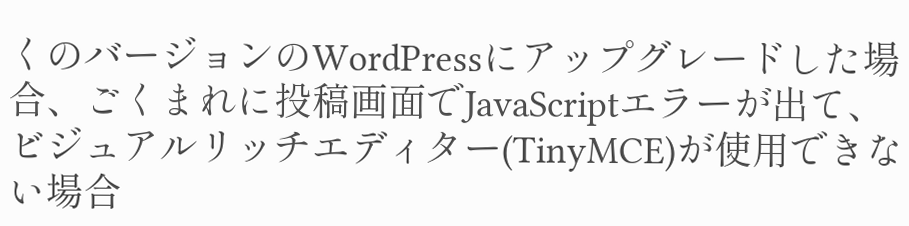くのバージョンのWordPressにアップグレードした場合、ごくまれに投稿画面でJavaScriptエラーが出て、ビジュアルリッチエディター(TinyMCE)が使用できない場合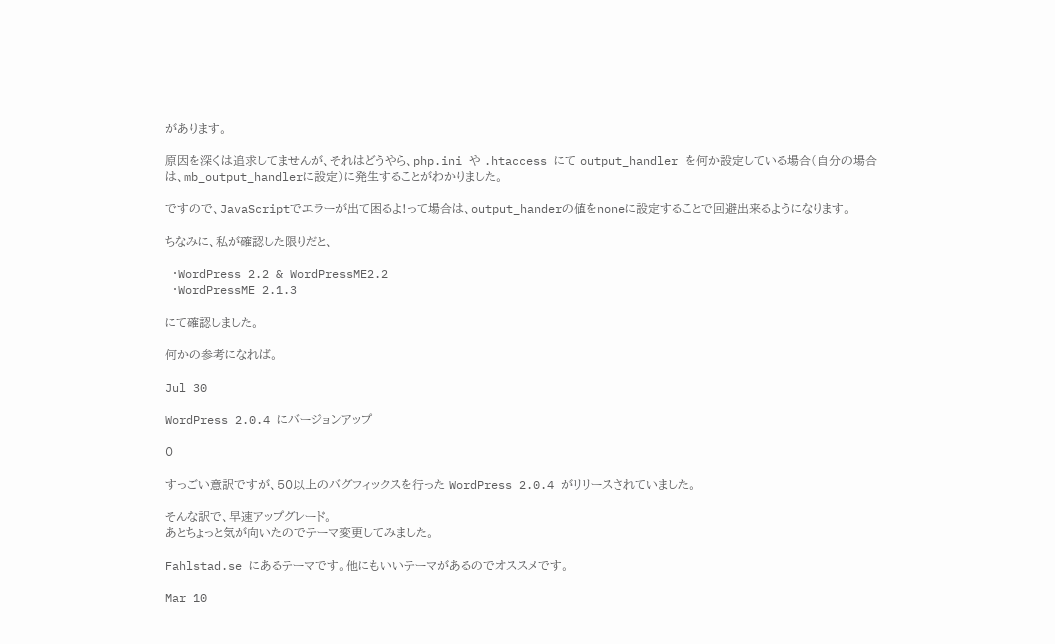があります。

原因を深くは追求してませんが、それはどうやら、php.ini や .htaccess にて output_handler を何か設定している場合(自分の場合は、mb_output_handlerに設定)に発生することがわかりました。

ですので、JavaScriptでエラーが出て困るよ!って場合は、output_handerの値をnoneに設定することで回避出来るようになります。

ちなみに、私が確認した限りだと、

 ・WordPress 2.2 & WordPressME2.2
 ・WordPressME 2.1.3

にて確認しました。

何かの参考になれば。

Jul 30

WordPress 2.0.4 にバージョンアップ

0

すっごい意訳ですが、50以上のバグフィックスを行った WordPress 2.0.4 がリリースされていました。

そんな訳で、早速アップグレード。
あとちょっと気が向いたのでテーマ変更してみました。

Fahlstad.se にあるテーマです。他にもいいテーマがあるのでオススメです。

Mar 10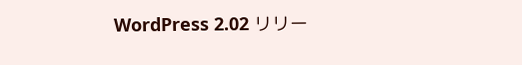WordPress 2.02 リリー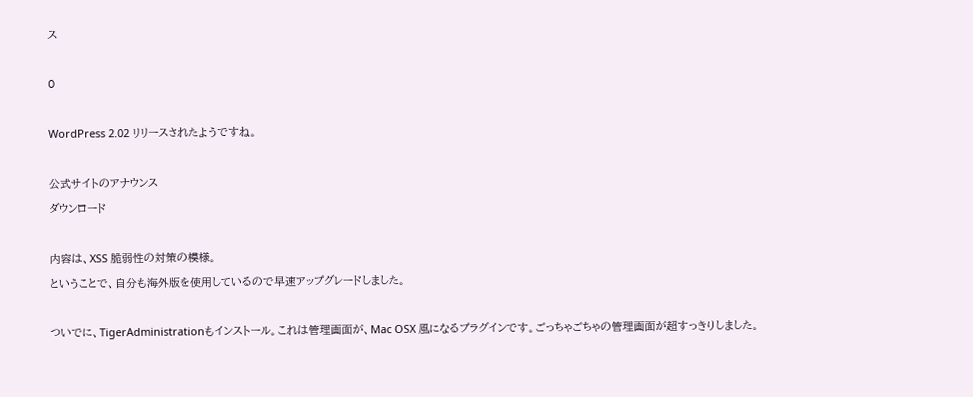ス

0

WordPress 2.02 リリースされたようですね。

公式サイトのアナウンス
ダウンロード

内容は、XSS 脆弱性の対策の模様。
ということで、自分も海外版を使用しているので早速アップグレードしました。

ついでに、TigerAdministrationもインストール。これは管理画面が、Mac OSX 風になるプラグインです。ごっちゃごちゃの管理画面が超すっきりしました。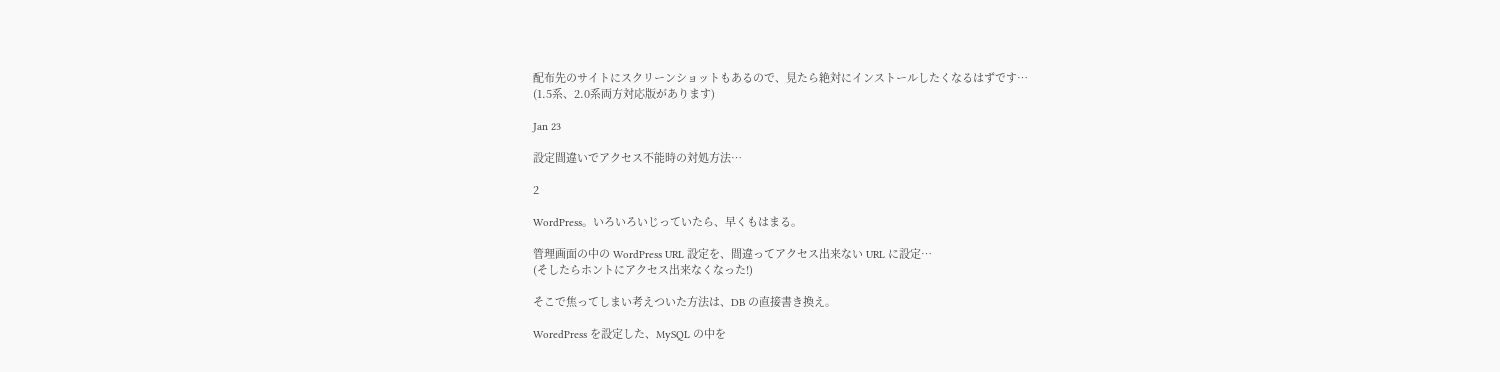配布先のサイトにスクリーンショットもあるので、見たら絶対にインストールしたくなるはずです…
(1.5系、2.0系両方対応版があります)

Jan 23

設定間違いでアクセス不能時の対処方法…

2

WordPress。いろいろいじっていたら、早くもはまる。

管理画面の中の WordPress URL 設定を、間違ってアクセス出来ない URL に設定…
(そしたらホントにアクセス出来なくなった!)

そこで焦ってしまい考えついた方法は、DB の直接書き換え。

WoredPress を設定した、MySQL の中を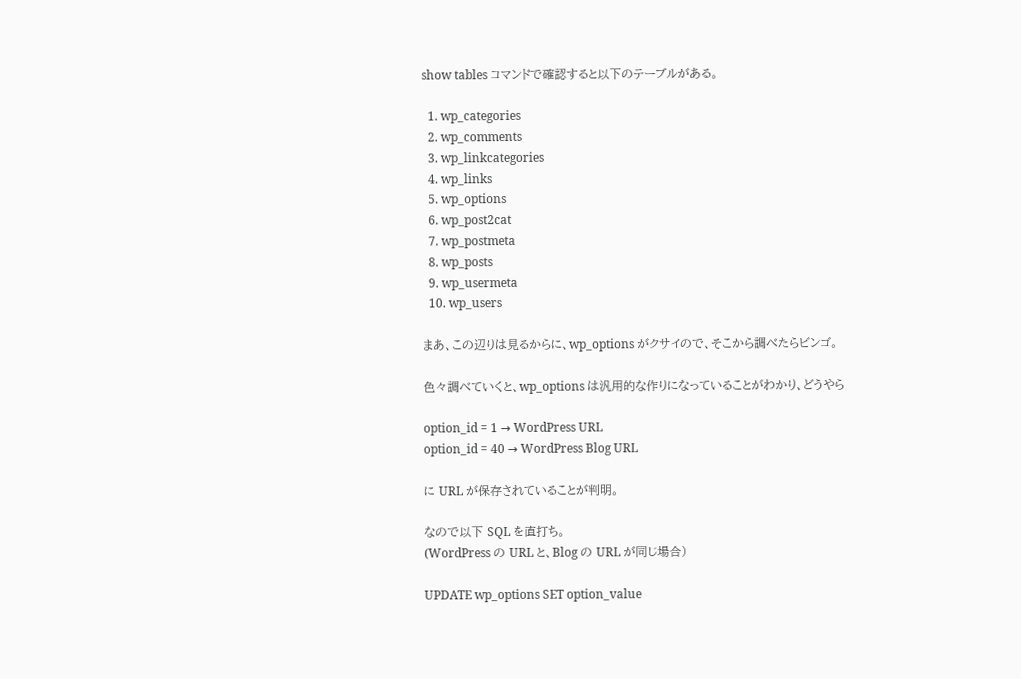show tables コマンドで確認すると以下のテーブルがある。

  1. wp_categories
  2. wp_comments
  3. wp_linkcategories
  4. wp_links
  5. wp_options
  6. wp_post2cat
  7. wp_postmeta
  8. wp_posts
  9. wp_usermeta
  10. wp_users

まあ、この辺りは見るからに、wp_options がクサイので、そこから調べたらビンゴ。

色々調べていくと、wp_options は汎用的な作りになっていることがわかり、どうやら

option_id = 1 → WordPress URL
option_id = 40 → WordPress Blog URL

に URL が保存されていることが判明。

なので以下 SQL を直打ち。
(WordPress の URL と、Blog の URL が同じ場合)

UPDATE wp_options SET option_value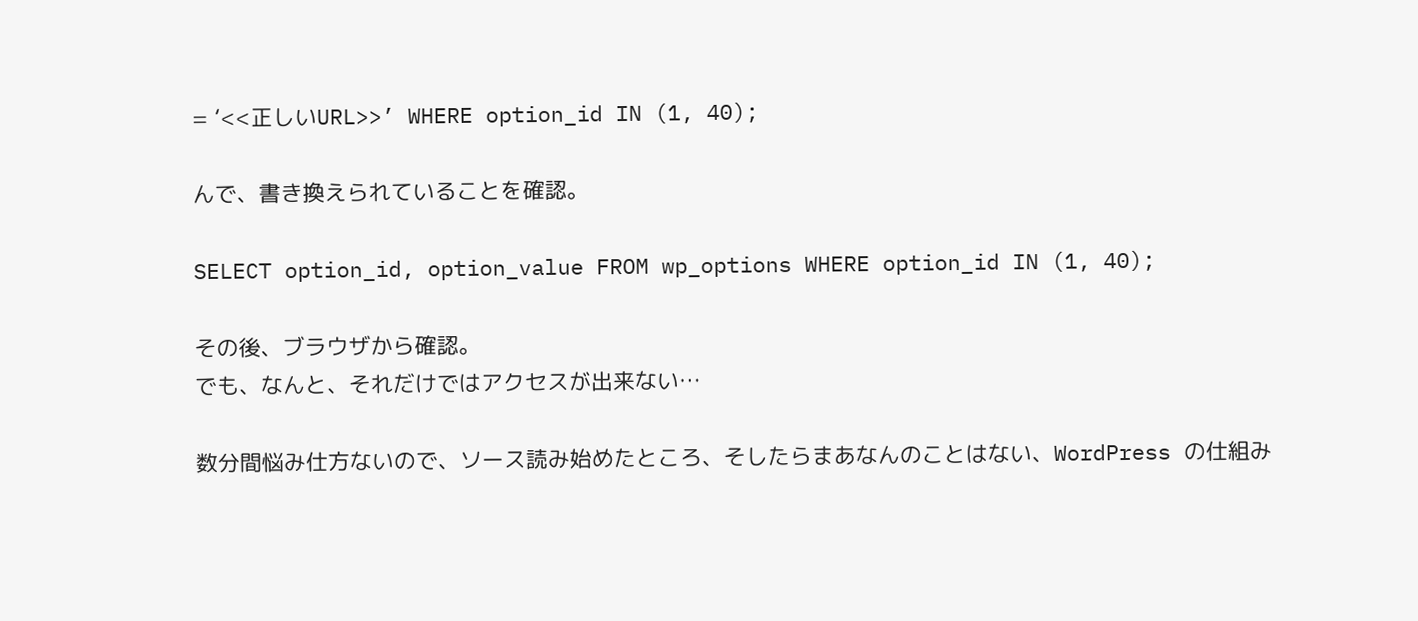= ‘<<正しいURL>>’ WHERE option_id IN (1, 40);

んで、書き換えられていることを確認。

SELECT option_id, option_value FROM wp_options WHERE option_id IN (1, 40);

その後、ブラウザから確認。
でも、なんと、それだけではアクセスが出来ない…

数分間悩み仕方ないので、ソース読み始めたところ、そしたらまあなんのことはない、WordPress の仕組み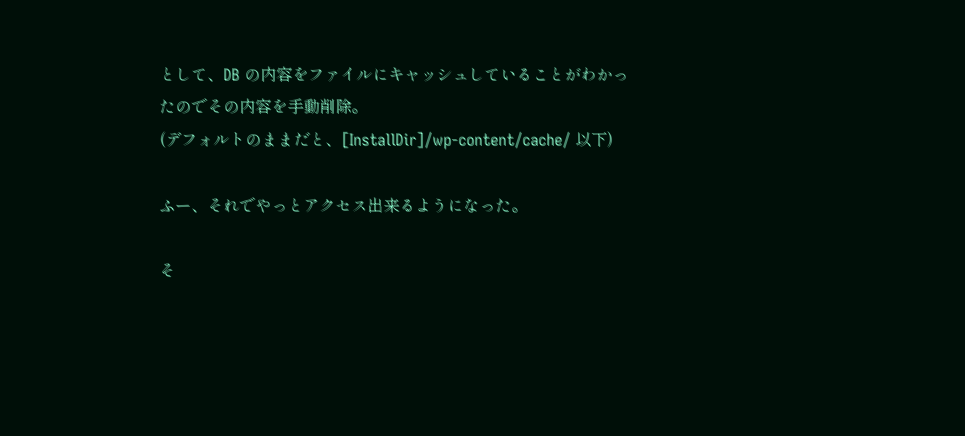として、DB の内容をファイルにキャッシュしていることがわかったのでその内容を手動削除。
(デフォルトのままだと、[InstallDir]/wp-content/cache/ 以下)

ふー、それでやっとアクセス出来るようになった。

そ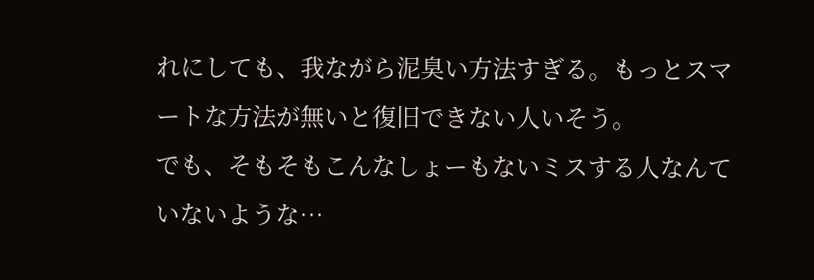れにしても、我ながら泥臭い方法すぎる。もっとスマートな方法が無いと復旧できない人いそう。
でも、そもそもこんなしょーもないミスする人なんていないような…